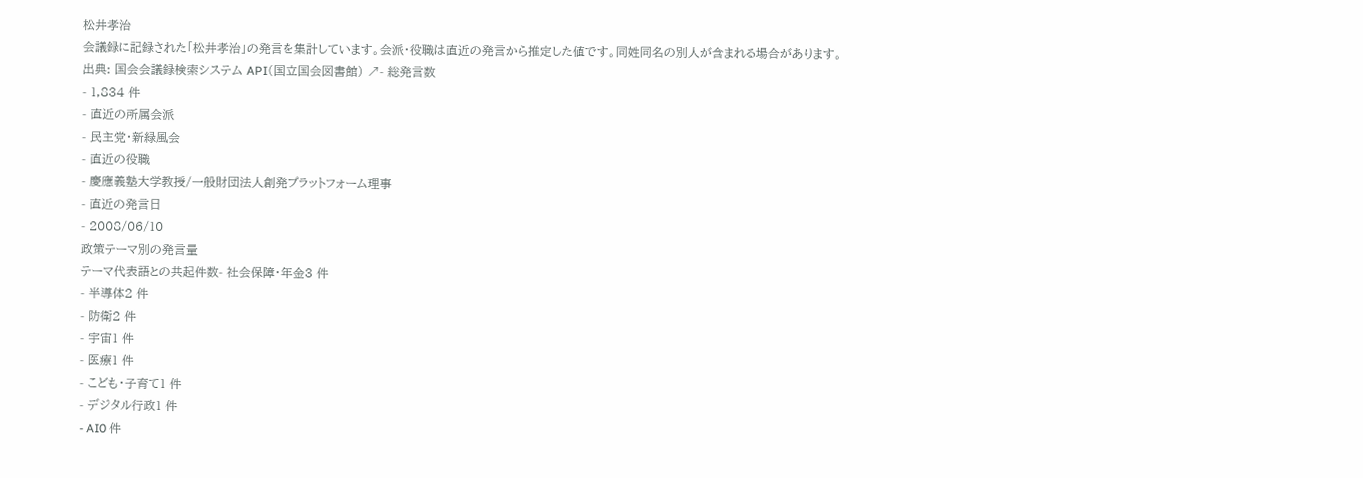松井孝治
会議録に記録された「松井孝治」の発言を集計しています。会派・役職は直近の発言から推定した値です。同姓同名の別人が含まれる場合があります。
出典: 国会会議録検索システム API(国立国会図書館) ↗- 総発言数
- 1,834 件
- 直近の所属会派
- 民主党・新緑風会
- 直近の役職
- 慶應義塾大学教授/一般財団法人創発プラットフォーム理事
- 直近の発言日
- 2008/06/10
政策テーマ別の発言量
テーマ代表語との共起件数- 社会保障・年金3 件
- 半導体2 件
- 防衛2 件
- 宇宙1 件
- 医療1 件
- こども・子育て1 件
- デジタル行政1 件
- AI0 件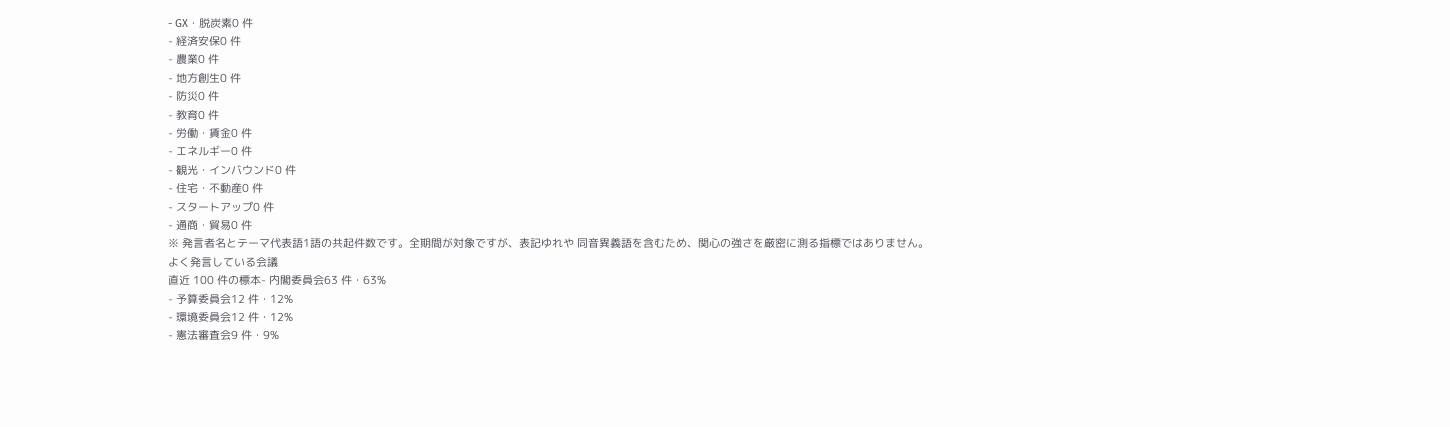- GX・脱炭素0 件
- 経済安保0 件
- 農業0 件
- 地方創生0 件
- 防災0 件
- 教育0 件
- 労働・賃金0 件
- エネルギー0 件
- 観光・インバウンド0 件
- 住宅・不動産0 件
- スタートアップ0 件
- 通商・貿易0 件
※ 発言者名とテーマ代表語1語の共起件数です。全期間が対象ですが、表記ゆれや 同音異義語を含むため、関心の強さを厳密に測る指標ではありません。
よく発言している会議
直近 100 件の標本- 内閣委員会63 件・63%
- 予算委員会12 件・12%
- 環境委員会12 件・12%
- 憲法審査会9 件・9%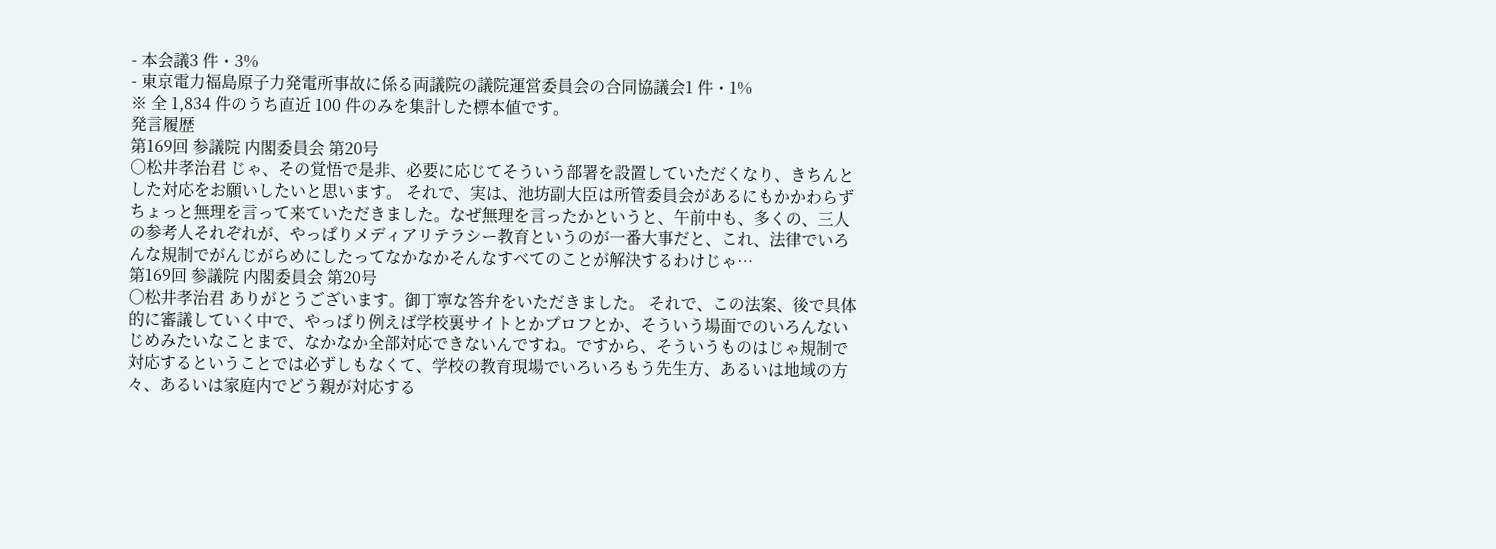- 本会議3 件・3%
- 東京電力福島原子力発電所事故に係る両議院の議院運営委員会の合同協議会1 件・1%
※ 全 1,834 件のうち直近 100 件のみを集計した標本値です。
発言履歴
第169回 参議院 内閣委員会 第20号
○松井孝治君 じゃ、その覚悟で是非、必要に応じてそういう部署を設置していただくなり、きちんとした対応をお願いしたいと思います。 それで、実は、池坊副大臣は所管委員会があるにもかかわらずちょっと無理を言って来ていただきました。なぜ無理を言ったかというと、午前中も、多くの、三人の参考人それぞれが、やっぱりメディアリテラシー教育というのが一番大事だと、これ、法律でいろんな規制でがんじがらめにしたってなかなかそんなすべてのことが解決するわけじゃ…
第169回 参議院 内閣委員会 第20号
○松井孝治君 ありがとうございます。御丁寧な答弁をいただきました。 それで、この法案、後で具体的に審議していく中で、やっぱり例えば学校裏サイトとかプロフとか、そういう場面でのいろんないじめみたいなことまで、なかなか全部対応できないんですね。ですから、そういうものはじゃ規制で対応するということでは必ずしもなくて、学校の教育現場でいろいろもう先生方、あるいは地域の方々、あるいは家庭内でどう親が対応する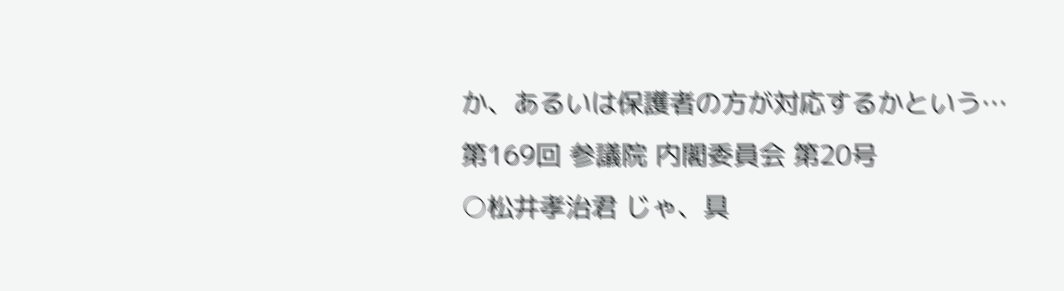か、あるいは保護者の方が対応するかという…
第169回 参議院 内閣委員会 第20号
○松井孝治君 じゃ、具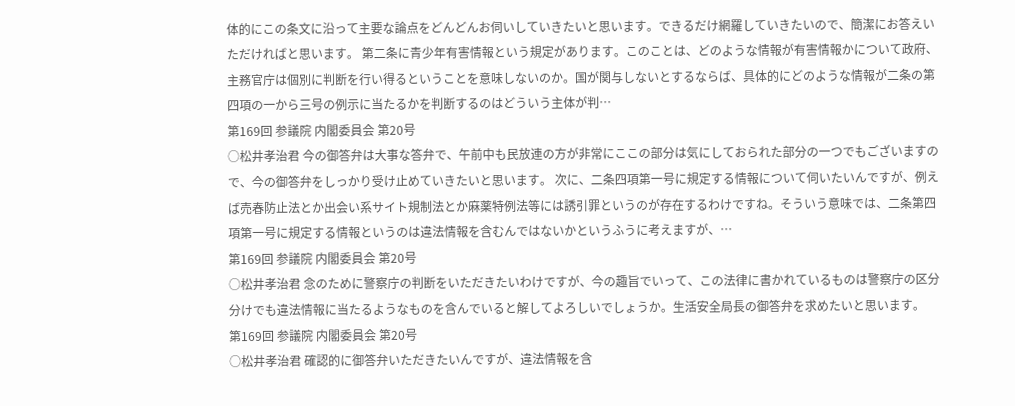体的にこの条文に沿って主要な論点をどんどんお伺いしていきたいと思います。できるだけ網羅していきたいので、簡潔にお答えいただければと思います。 第二条に青少年有害情報という規定があります。このことは、どのような情報が有害情報かについて政府、主務官庁は個別に判断を行い得るということを意味しないのか。国が関与しないとするならば、具体的にどのような情報が二条の第四項の一から三号の例示に当たるかを判断するのはどういう主体が判…
第169回 参議院 内閣委員会 第20号
○松井孝治君 今の御答弁は大事な答弁で、午前中も民放連の方が非常にここの部分は気にしておられた部分の一つでもございますので、今の御答弁をしっかり受け止めていきたいと思います。 次に、二条四項第一号に規定する情報について伺いたいんですが、例えば売春防止法とか出会い系サイト規制法とか麻薬特例法等には誘引罪というのが存在するわけですね。そういう意味では、二条第四項第一号に規定する情報というのは違法情報を含むんではないかというふうに考えますが、…
第169回 参議院 内閣委員会 第20号
○松井孝治君 念のために警察庁の判断をいただきたいわけですが、今の趣旨でいって、この法律に書かれているものは警察庁の区分分けでも違法情報に当たるようなものを含んでいると解してよろしいでしょうか。生活安全局長の御答弁を求めたいと思います。
第169回 参議院 内閣委員会 第20号
○松井孝治君 確認的に御答弁いただきたいんですが、違法情報を含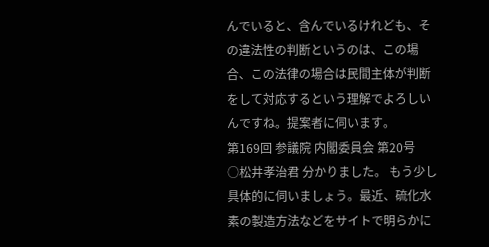んでいると、含んでいるけれども、その違法性の判断というのは、この場合、この法律の場合は民間主体が判断をして対応するという理解でよろしいんですね。提案者に伺います。
第169回 参議院 内閣委員会 第20号
○松井孝治君 分かりました。 もう少し具体的に伺いましょう。最近、硫化水素の製造方法などをサイトで明らかに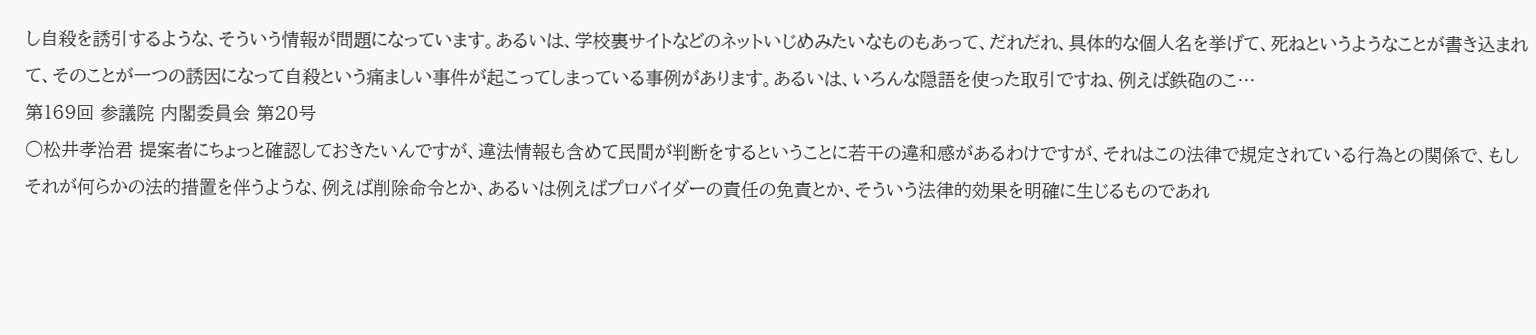し自殺を誘引するような、そういう情報が問題になっています。あるいは、学校裏サイトなどのネットいじめみたいなものもあって、だれだれ、具体的な個人名を挙げて、死ねというようなことが書き込まれて、そのことが一つの誘因になって自殺という痛ましい事件が起こってしまっている事例があります。あるいは、いろんな隠語を使った取引ですね、例えば鉄砲のこ…
第169回 参議院 内閣委員会 第20号
○松井孝治君 提案者にちょっと確認しておきたいんですが、違法情報も含めて民間が判断をするということに若干の違和感があるわけですが、それはこの法律で規定されている行為との関係で、もしそれが何らかの法的措置を伴うような、例えば削除命令とか、あるいは例えばプロバイダーの責任の免責とか、そういう法律的効果を明確に生じるものであれ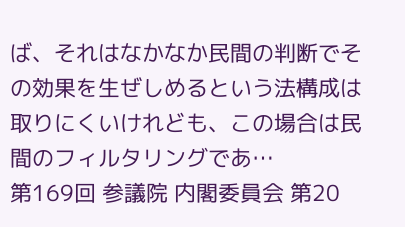ば、それはなかなか民間の判断でその効果を生ぜしめるという法構成は取りにくいけれども、この場合は民間のフィルタリングであ…
第169回 参議院 内閣委員会 第20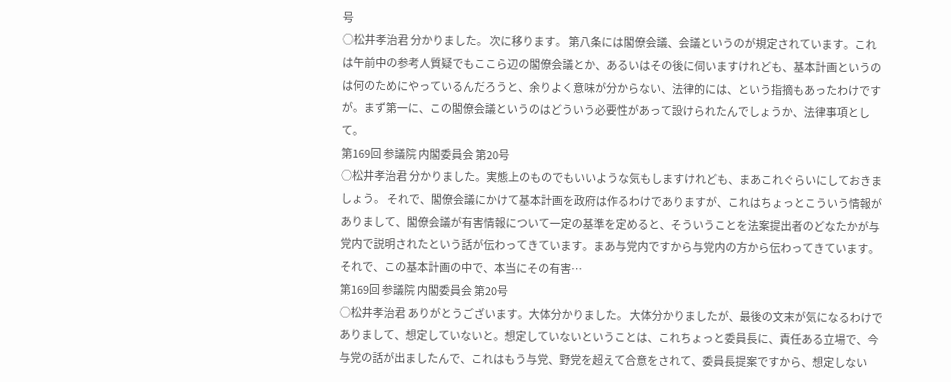号
○松井孝治君 分かりました。 次に移ります。 第八条には閣僚会議、会議というのが規定されています。これは午前中の参考人質疑でもここら辺の閣僚会議とか、あるいはその後に伺いますけれども、基本計画というのは何のためにやっているんだろうと、余りよく意味が分からない、法律的には、という指摘もあったわけですが。まず第一に、この閣僚会議というのはどういう必要性があって設けられたんでしょうか、法律事項として。
第169回 参議院 内閣委員会 第20号
○松井孝治君 分かりました。実態上のものでもいいような気もしますけれども、まあこれぐらいにしておきましょう。 それで、閣僚会議にかけて基本計画を政府は作るわけでありますが、これはちょっとこういう情報がありまして、閣僚会議が有害情報について一定の基準を定めると、そういうことを法案提出者のどなたかが与党内で説明されたという話が伝わってきています。まあ与党内ですから与党内の方から伝わってきています。 それで、この基本計画の中で、本当にその有害…
第169回 参議院 内閣委員会 第20号
○松井孝治君 ありがとうございます。大体分かりました。 大体分かりましたが、最後の文末が気になるわけでありまして、想定していないと。想定していないということは、これちょっと委員長に、責任ある立場で、今与党の話が出ましたんで、これはもう与党、野党を超えて合意をされて、委員長提案ですから、想定しない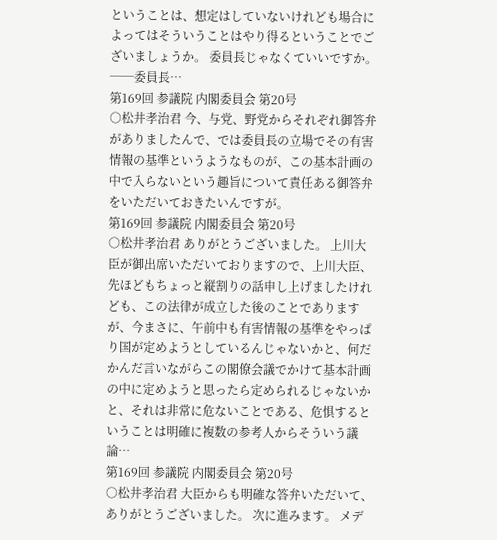ということは、想定はしていないけれども場合によってはそういうことはやり得るということでございましょうか。 委員長じゃなくていいですか。──委員長…
第169回 参議院 内閣委員会 第20号
○松井孝治君 今、与党、野党からそれぞれ御答弁がありましたんで、では委員長の立場でその有害情報の基準というようなものが、この基本計画の中で入らないという趣旨について責任ある御答弁をいただいておきたいんですが。
第169回 参議院 内閣委員会 第20号
○松井孝治君 ありがとうございました。 上川大臣が御出席いただいておりますので、上川大臣、先ほどもちょっと縦割りの話申し上げましたけれども、この法律が成立した後のことでありますが、今まさに、午前中も有害情報の基準をやっぱり国が定めようとしているんじゃないかと、何だかんだ言いながらこの閣僚会議でかけて基本計画の中に定めようと思ったら定められるじゃないかと、それは非常に危ないことである、危惧するということは明確に複数の参考人からそういう議論…
第169回 参議院 内閣委員会 第20号
○松井孝治君 大臣からも明確な答弁いただいて、ありがとうございました。 次に進みます。 メデ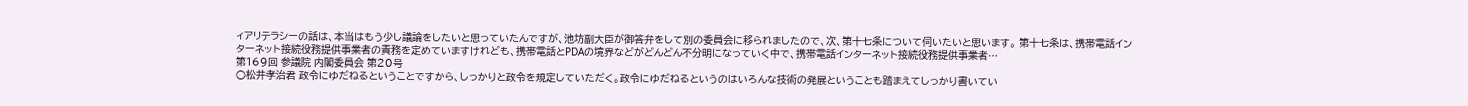ィアリテラシーの話は、本当はもう少し議論をしたいと思っていたんですが、池坊副大臣が御答弁をして別の委員会に移られましたので、次、第十七条について伺いたいと思います。 第十七条は、携帯電話インターネット接続役務提供事業者の責務を定めていますけれども、携帯電話とPDAの境界などがどんどん不分明になっていく中で、携帯電話インターネット接続役務提供事業者…
第169回 参議院 内閣委員会 第20号
○松井孝治君 政令にゆだねるということですから、しっかりと政令を規定していただく。政令にゆだねるというのはいろんな技術の発展ということも踏まえてしっかり書いてい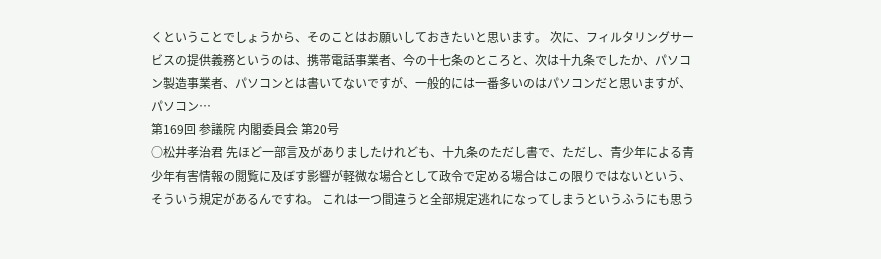くということでしょうから、そのことはお願いしておきたいと思います。 次に、フィルタリングサービスの提供義務というのは、携帯電話事業者、今の十七条のところと、次は十九条でしたか、パソコン製造事業者、パソコンとは書いてないですが、一般的には一番多いのはパソコンだと思いますが、パソコン…
第169回 参議院 内閣委員会 第20号
○松井孝治君 先ほど一部言及がありましたけれども、十九条のただし書で、ただし、青少年による青少年有害情報の閲覧に及ぼす影響が軽微な場合として政令で定める場合はこの限りではないという、そういう規定があるんですね。 これは一つ間違うと全部規定逃れになってしまうというふうにも思う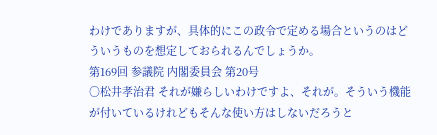わけでありますが、具体的にこの政令で定める場合というのはどういうものを想定しておられるんでしょうか。
第169回 参議院 内閣委員会 第20号
○松井孝治君 それが嫌らしいわけですよ、それが。そういう機能が付いているけれどもそんな使い方はしないだろうと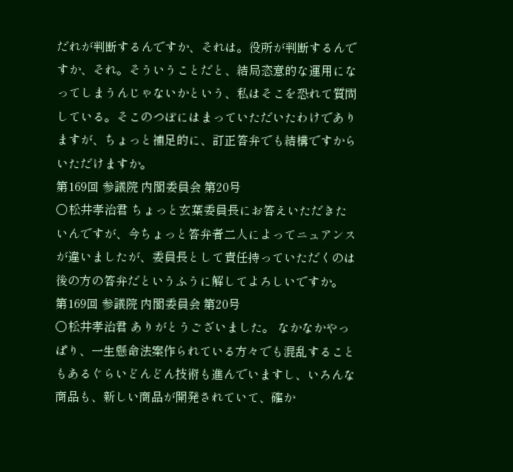だれが判断するんですか、それは。役所が判断するんですか、それ。そういうことだと、結局恣意的な運用になってしまうんじゃないかという、私はそこを恐れて質問している。そこのつぼにはまっていただいたわけでありますが、ちょっと補足的に、訂正答弁でも結構ですからいただけますか。
第169回 参議院 内閣委員会 第20号
○松井孝治君 ちょっと玄葉委員長にお答えいただきたいんですが、今ちょっと答弁者二人によってニュアンスが違いましたが、委員長として責任持っていただくのは後の方の答弁だというふうに解してよろしいですか。
第169回 参議院 内閣委員会 第20号
○松井孝治君 ありがとうございました。 なかなかやっぱり、一生懸命法案作られている方々でも混乱することもあるぐらいどんどん技術も進んでいますし、いろんな商品も、新しい商品が開発されていて、確か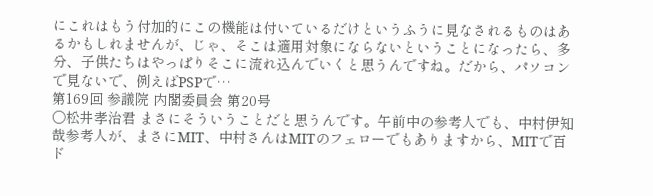にこれはもう付加的にこの機能は付いているだけというふうに見なされるものはあるかもしれませんが、じゃ、そこは適用対象にならないということになったら、多分、子供たちはやっぱりそこに流れ込んでいくと思うんですね。だから、パソコンで見ないで、例えばPSPで…
第169回 参議院 内閣委員会 第20号
○松井孝治君 まさにそういうことだと思うんです。午前中の参考人でも、中村伊知哉参考人が、まさにMIT、中村さんはMITのフェローでもありますから、MITで百ド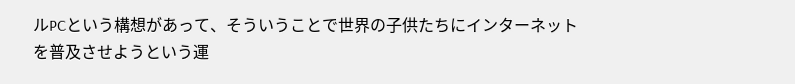ルPCという構想があって、そういうことで世界の子供たちにインターネットを普及させようという運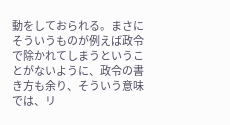動をしておられる。まさにそういうものが例えば政令で除かれてしまうということがないように、政令の書き方も余り、そういう意味では、リ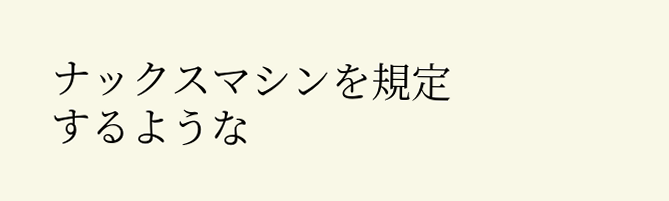ナックスマシンを規定するような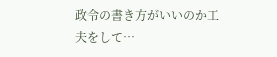政令の書き方がいいのか工夫をして…